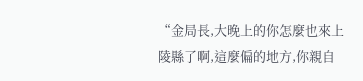“金局長,大晚上的你怎麼也來上陵縣了啊,這麼偏的地方,你親自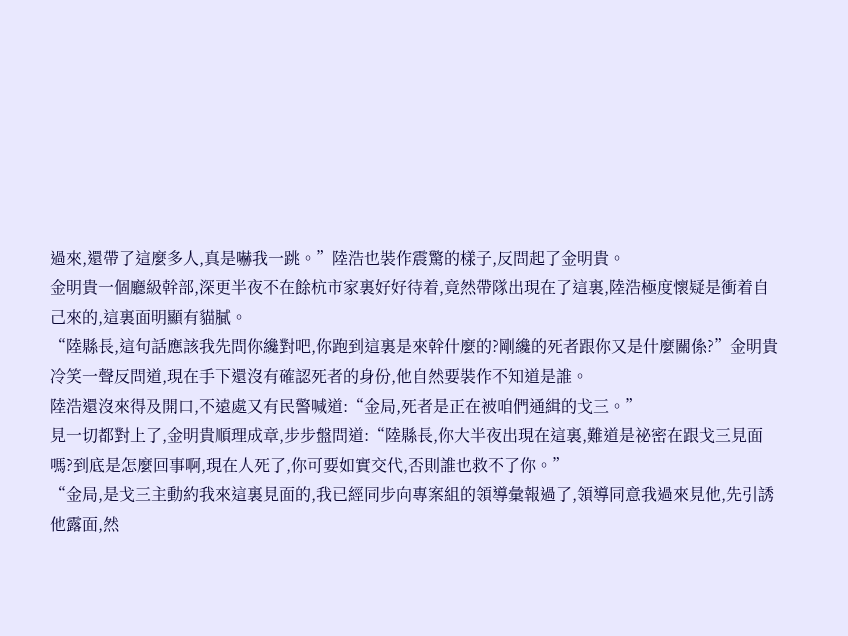過來,還帶了這麼多人,真是嚇我一跳。”陸浩也裝作震驚的樣子,反問起了金明貴。
金明貴一個廳級幹部,深更半夜不在餘杭市家裏好好待着,竟然帶隊出現在了這裏,陸浩極度懷疑是衝着自己來的,這裏面明顯有貓膩。
“陸縣長,這句話應該我先問你纔對吧,你跑到這裏是來幹什麼的?剛纔的死者跟你又是什麼關係?”金明貴冷笑一聲反問道,現在手下還沒有確認死者的身份,他自然要裝作不知道是誰。
陸浩還沒來得及開口,不遠處又有民警喊道:“金局,死者是正在被咱們通緝的戈三。”
見一切都對上了,金明貴順理成章,步步盤問道:“陸縣長,你大半夜出現在這裏,難道是祕密在跟戈三見面嗎?到底是怎麼回事啊,現在人死了,你可要如實交代,否則誰也救不了你。”
“金局,是戈三主動約我來這裏見面的,我已經同步向專案組的領導彙報過了,領導同意我過來見他,先引誘他露面,然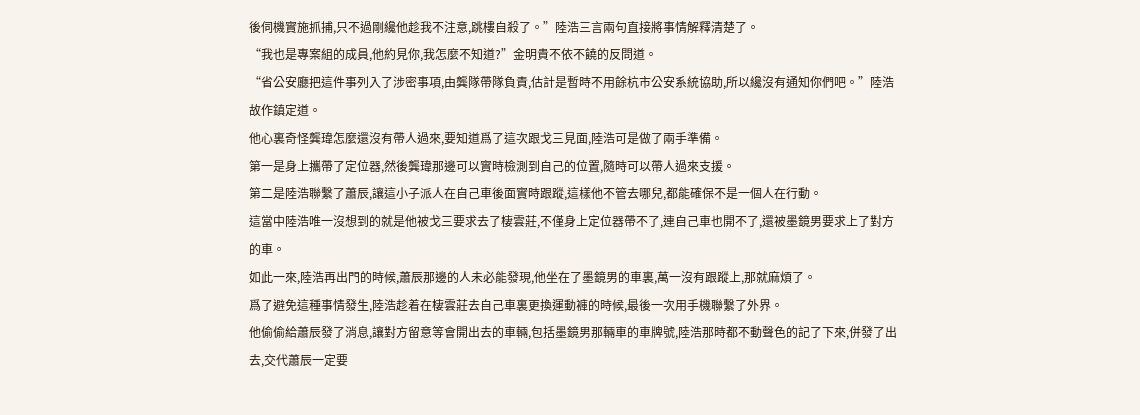後伺機實施抓捕,只不過剛纔他趁我不注意,跳樓自殺了。”陸浩三言兩句直接將事情解釋清楚了。
“我也是專案組的成員,他約見你,我怎麼不知道?”金明貴不依不饒的反問道。
“省公安廳把這件事列入了涉密事項,由龔隊帶隊負責,估計是暫時不用餘杭市公安系統協助,所以纔沒有通知你們吧。”陸浩故作鎮定道。
他心裏奇怪龔瑋怎麼還沒有帶人過來,要知道爲了這次跟戈三見面,陸浩可是做了兩手準備。
第一是身上攜帶了定位器,然後龔瑋那邊可以實時檢測到自己的位置,隨時可以帶人過來支援。
第二是陸浩聯繫了蕭辰,讓這小子派人在自己車後面實時跟蹤,這樣他不管去哪兒,都能確保不是一個人在行動。
這當中陸浩唯一沒想到的就是他被戈三要求去了棲雲莊,不僅身上定位器帶不了,連自己車也開不了,還被墨鏡男要求上了對方的車。
如此一來,陸浩再出門的時候,蕭辰那邊的人未必能發現,他坐在了墨鏡男的車裏,萬一沒有跟蹤上,那就麻煩了。
爲了避免這種事情發生,陸浩趁着在棲雲莊去自己車裏更換運動褲的時候,最後一次用手機聯繫了外界。
他偷偷給蕭辰發了消息,讓對方留意等會開出去的車輛,包括墨鏡男那輛車的車牌號,陸浩那時都不動聲色的記了下來,併發了出去,交代蕭辰一定要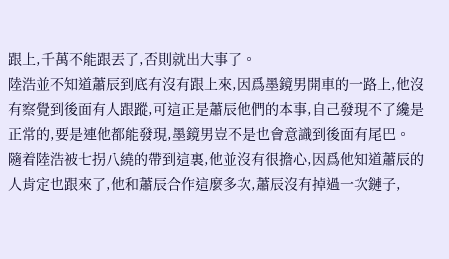跟上,千萬不能跟丟了,否則就出大事了。
陸浩並不知道蕭辰到底有沒有跟上來,因爲墨鏡男開車的一路上,他沒有察覺到後面有人跟蹤,可這正是蕭辰他們的本事,自己發現不了纔是正常的,要是連他都能發現,墨鏡男豈不是也會意識到後面有尾巴。
隨着陸浩被七拐八繞的帶到這裏,他並沒有很擔心,因爲他知道蕭辰的人肯定也跟來了,他和蕭辰合作這麼多次,蕭辰沒有掉過一次鏈子,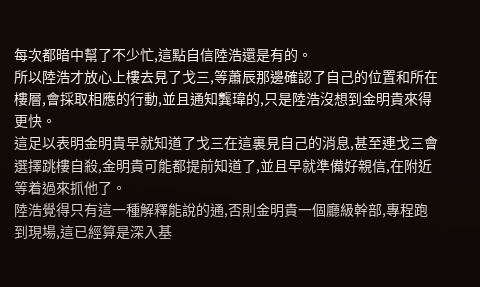每次都暗中幫了不少忙,這點自信陸浩還是有的。
所以陸浩才放心上樓去見了戈三,等蕭辰那邊確認了自己的位置和所在樓層,會採取相應的行動,並且通知龔瑋的,只是陸浩沒想到金明貴來得更快。
這足以表明金明貴早就知道了戈三在這裏見自己的消息,甚至連戈三會選擇跳樓自殺,金明貴可能都提前知道了,並且早就準備好親信,在附近等着過來抓他了。
陸浩覺得只有這一種解釋能說的通,否則金明貴一個廳級幹部,專程跑到現場,這已經算是深入基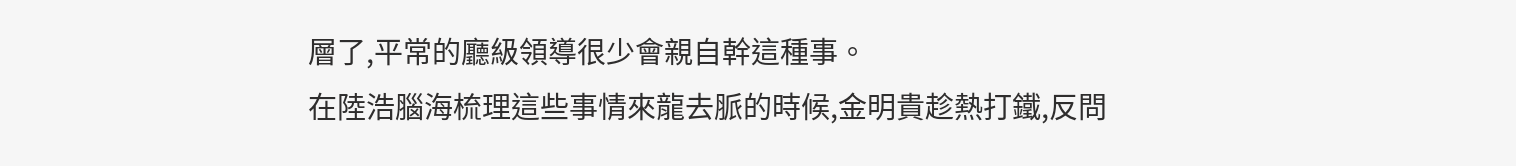層了,平常的廳級領導很少會親自幹這種事。
在陸浩腦海梳理這些事情來龍去脈的時候,金明貴趁熱打鐵,反問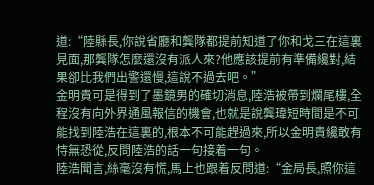道:“陸縣長,你說省廳和龔隊都提前知道了你和戈三在這裏見面,那龔隊怎麼還沒有派人來?他應該提前有準備纔對,結果卻比我們出警還慢,這說不過去吧。”
金明貴可是得到了墨鏡男的確切消息,陸浩被帶到爛尾樓,全程沒有向外界通風報信的機會,也就是說龔瑋短時間是不可能找到陸浩在這裏的,根本不可能趕過來,所以金明貴纔敢有恃無恐從,反問陸浩的話一句接着一句。
陸浩聞言,絲毫沒有慌,馬上也跟着反問道:“金局長,照你這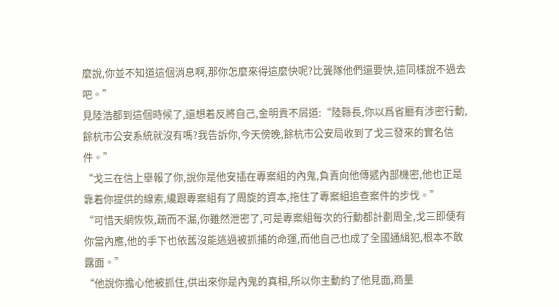麼說,你並不知道這個消息啊,那你怎麼來得這麼快呢?比龔隊他們還要快,這同樣說不過去吧。”
見陸浩都到這個時候了,還想着反將自己,金明貴不屑道:“陸縣長,你以爲省廳有涉密行動,餘杭市公安系統就沒有嗎?我告訴你,今天傍晚,餘杭市公安局收到了戈三發來的實名信件。”
“戈三在信上舉報了你,說你是他安插在專案組的內鬼,負責向他傳遞內部機密,他也正是靠着你提供的線索,纔跟專案組有了周旋的資本,拖住了專案組追查案件的步伐。”
“可惜天網恢恢,疏而不漏,你雖然泄密了,可是專案組每次的行動都計劃周全,戈三即便有你當內應,他的手下也依舊沒能逃過被抓捕的命運,而他自己也成了全國通緝犯,根本不敢露面。”
“他說你擔心他被抓住,供出來你是內鬼的真相,所以你主動約了他見面,商量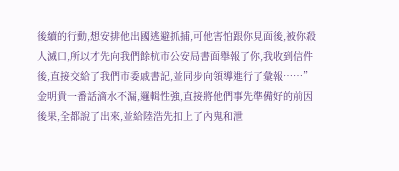後續的行動,想安排他出國逃避抓捕,可他害怕跟你見面後,被你殺人滅口,所以才先向我們餘杭市公安局書面舉報了你,我收到信件後,直接交給了我們市委戚書記,並同步向領導進行了彙報……”
金明貴一番話滴水不漏,邏輯性強,直接將他們事先準備好的前因後果,全都說了出來,並給陸浩先扣上了內鬼和泄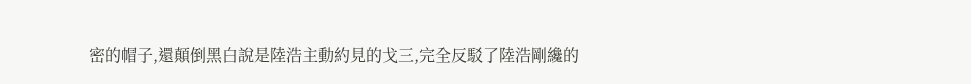密的帽子,還顛倒黑白說是陸浩主動約見的戈三,完全反駁了陸浩剛纔的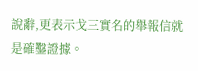說辭,更表示戈三實名的舉報信就是確鑿證據。